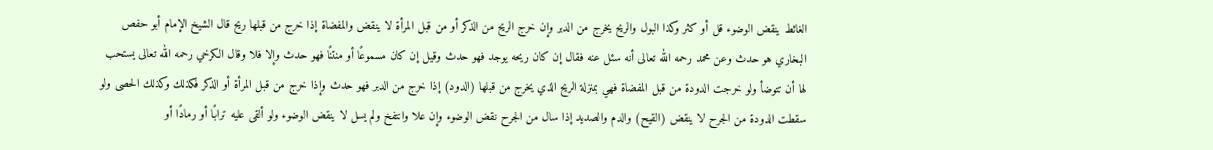الغائط ينقض الوضوء قل أو كثر وكذا البول والريح يخرج من الدبر وإن خرج الريح من الذكر أو من قبل المرأة لا ينقض والمفضاة إذا خرج من قبلها ريح قال الشيخ الإمام أبو حفص البخاري هو حدث وعن محمد رحمه الله تعالى أنه سئل عنه فقال إن كان ريحه يوجد فهو حدث وقيل إن كان مسموعًا أو منتنًا فهو حدث وإلا فلا وقال الكرخي رحمه الله تعالى يستحب لها أن تتوضأ ولو خرجت الدودة من قبل المفضاة فهي بمنزلة الريح الذي يخرج من قبلها (الدود) إذا خرج من الدبر فهو حدث وإذا خرج من قبل المرأة أو الذكر فكذلك وكذلك الحصى ولو سقطت الدودة من الجرح لا ينقض (القيح) والدم والصديد إذا سال من الجرح نقض الوضوء وإن علا وانتفخ ولم يسل لا ينقض الوضوء ولو ألقى عليه ترابًا أو رمادًا أو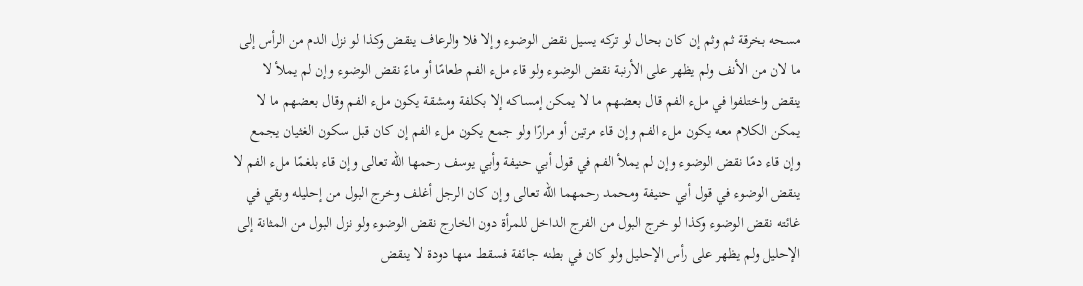مسحه بخرقة ثم وثم إن كان بحال لو تركه يسيل نقض الوضوء وإلا فلا والرعاف ينقض وكذا لو نزل الدم من الرأس إلى ما لان من الأنف ولم يظهر على الأرنبة نقض الوضوء ولو قاء ملء الفم طعامًا أو ماءً نقض الوضوء وإن لم يملأ لا ينقض واختلفوا في ملء الفم قال بعضهم ما لا يمكن إمساكه إلا بكلفة ومشقة يكون ملء الفم وقال بعضهم ما لا يمكن الكلام معه يكون ملء الفم وإن قاء مرتين أو مرارًا ولو جمع يكون ملء الفم إن كان قبل سكون الغثيان يجمع وإن قاء دمًا نقض الوضوء وإن لم يملأ الفم في قول أبي حنيفة وأبي يوسف رحمها الله تعالى وإن قاء بلغمًا ملء الفم لا ينقض الوضوء في قول أبي حنيفة ومحمد رحمهما الله تعالى وإن كان الرجل أغلف وخرج البول من إحليله وبقي في غائته نقض الوضوء وكذا لو خرج البول من الفرج الداخل للمرأة دون الخارج نقض الوضوء ولو نزل البول من المثانة إلى الإحليل ولم يظهر على رأس الإحليل ولو كان في بطنه جائفة فسقط منها دودة لا ينقض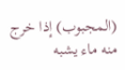(المجبوب) إذا خرج منه ماء يشبه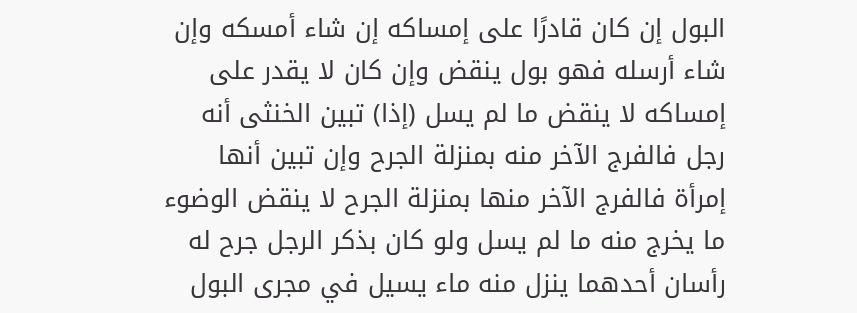البول إن كان قادرًا على إمساكه إن شاء أمسكه وإن شاء أرسله فهو بول ينقض وإن كان لا يقدر على إمساكه لا ينقض ما لم يسل (إذا) تبين الخنثى أنه رجل فالفرج الآخر منه بمنزلة الجرح وإن تبين أنها إمرأة فالفرج الآخر منها بمنزلة الجرح لا ينقض الوضوء ما يخرج منه ما لم يسل ولو كان بذكر الرجل جرح له رأسان أحدهما ينزل منه ماء يسيل في مجرى البول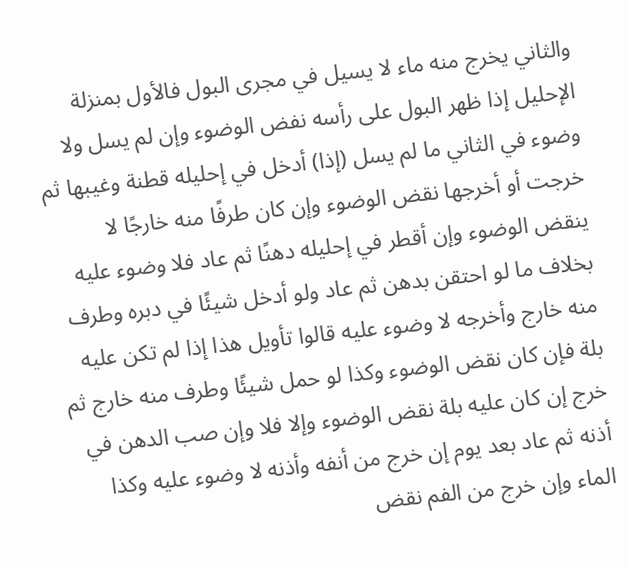والثاني يخرج منه ماء لا يسيل في مجرى البول فالأول بمنزلة الإحليل إذا ظهر البول على رأسه نفض الوضوء وإن لم يسل ولا وضوء في الثاني ما لم يسل (إذا) أدخل في إحليله قطنة وغيبها ثم خرجت أو أخرجها نقض الوضوء وإن كان طرفًا منه خارجًا لا ينقض الوضوء وإن أقطر في إحليله دهنًا ثم عاد فلا وضوء عليه بخلاف ما لو احتقن بدهن ثم عاد ولو أدخل شيئًا في دبره وطرف منه خارج وأخرجه لا وضوء عليه قالوا تأويل هذا إذا لم تكن عليه بلة فإن كان نقض الوضوء وكذا لو حمل شيئًا وطرف منه خارج ثم خرج إن كان عليه بلة نقض الوضوء وإلا فلا وإن صب الدهن في أذنه ثم عاد بعد يوم إن خرج من أنفه وأذنه لا وضوء عليه وكذا الماء وإن خرج من الفم نقض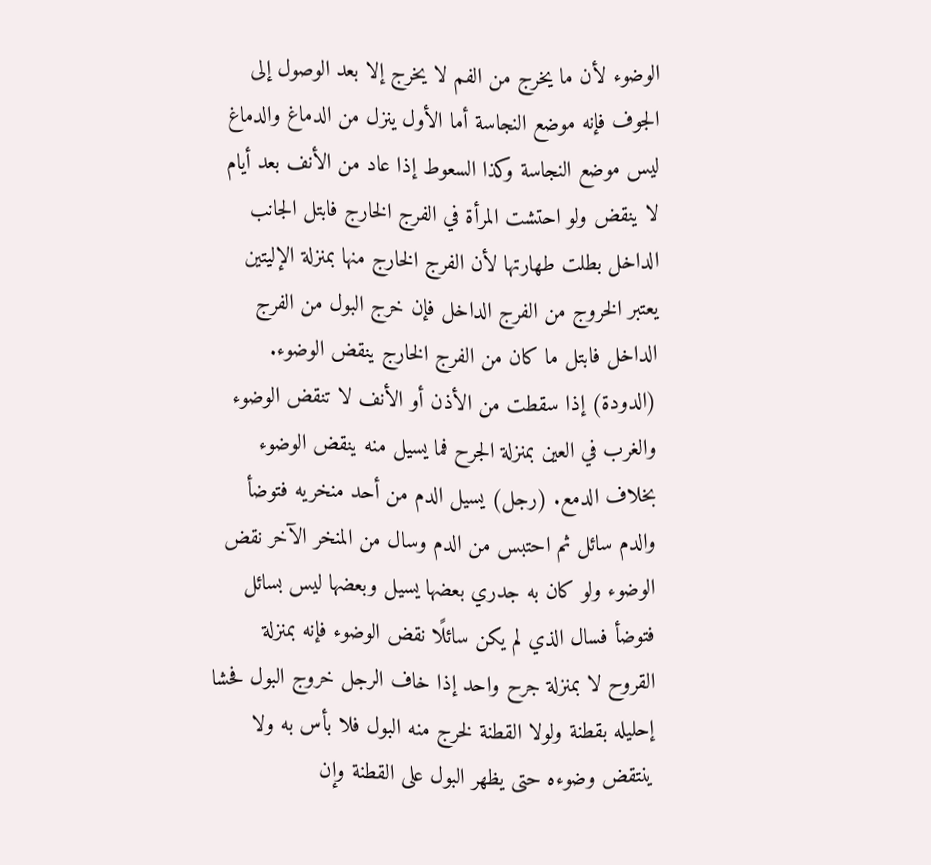الوضوء لأن ما يخرج من الفم لا يخرج إلا بعد الوصول إلى الجوف فإنه موضع النجاسة أما الأول ينزل من الدماغ والدماغ ليس موضع النجاسة وكذا السعوط إذا عاد من الأنف بعد أيام لا ينقض ولو احتشت المرأة في الفرج الخارج فابتل الجانب الداخل بطلت طهارتها لأن الفرج الخارج منها بمنزلة الإليتين يعتبر الخروج من الفرج الداخل فإن خرج البول من الفرج الداخل فابتل ما كان من الفرج الخارج ينقض الوضوء. (الدودة) إذا سقطت من الأذن أو الأنف لا تنقض الوضوء والغرب في العين بمنزلة الجرح فما يسيل منه ينقض الوضوء بخلاف الدمع. (رجل) يسيل الدم من أحد منخريه فتوضأ والدم سائل ثم احتبس من الدم وسال من المنخر الآخر نقض الوضوء ولو كان به جدري بعضها يسيل وبعضها ليس بسائل فتوضأ فسال الذي لم يكن سائلًا نقض الوضوء فإنه بمنزلة القروح لا بمنزلة جرح واحد إذا خاف الرجل خروج البول فحشا إحليله بقطنة ولولا القطنة لخرج منه البول فلا بأس به ولا ينتقض وضوءه حتى يظهر البول على القطنة وإن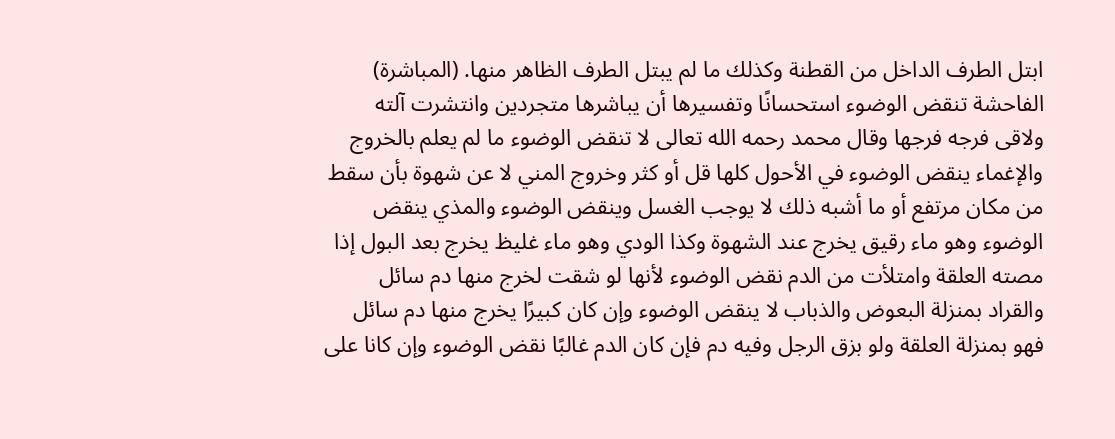ابتل الطرف الداخل من القطنة وكذلك ما لم يبتل الطرف الظاهر منها. (المباشرة) الفاحشة تنقض الوضوء استحسانًا وتفسيرها أن يباشرها متجردين وانتشرت آلته ولاقى فرجه فرجها وقال محمد رحمه الله تعالى لا تنقض الوضوء ما لم يعلم بالخروج والإغماء ينقض الوضوء في الأحول كلها قل أو كثر وخروج المني لا عن شهوة بأن سقط من مكان مرتفع أو ما أشبه ذلك لا يوجب الغسل وينقض الوضوء والمذي ينقض الوضوء وهو ماء رقيق يخرج عند الشهوة وكذا الودي وهو ماء غليظ يخرج بعد البول إذا مصته العلقة وامتلأت من الدم نقض الوضوء لأنها لو شقت لخرج منها دم سائل والقراد بمنزلة البعوض والذباب لا ينقض الوضوء وإن كان كبيرًا يخرج منها دم سائل فهو بمنزلة العلقة ولو بزق الرجل وفيه دم فإن كان الدم غالبًا نقض الوضوء وإن كانا على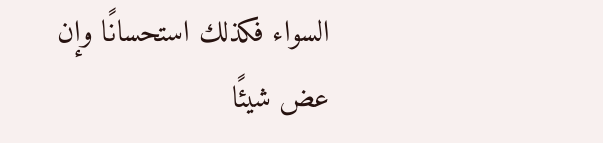السواء فكذلك استحسانًا وإن عض شيئًا